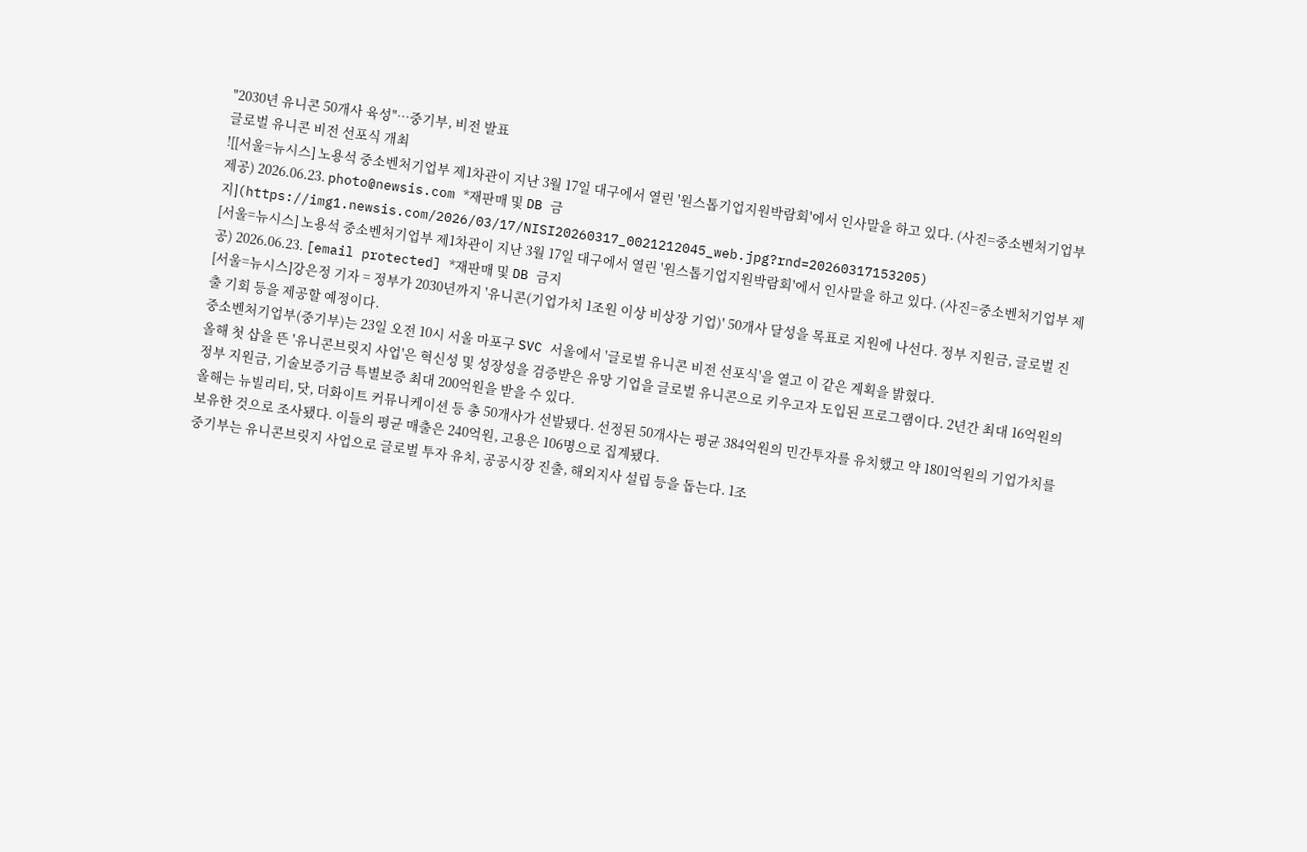"2030년 유니콘 50개사 육성"…중기부, 비전 발표
글로벌 유니콘 비전 선포식 개최
![[서울=뉴시스] 노용석 중소벤처기업부 제1차관이 지난 3월 17일 대구에서 열린 '원스톱기업지원박람회'에서 인사말을 하고 있다. (사진=중소벤처기업부 제공) 2026.06.23. photo@newsis.com *재판매 및 DB 금지](https://img1.newsis.com/2026/03/17/NISI20260317_0021212045_web.jpg?rnd=20260317153205)
[서울=뉴시스] 노용석 중소벤처기업부 제1차관이 지난 3월 17일 대구에서 열린 '원스톱기업지원박람회'에서 인사말을 하고 있다. (사진=중소벤처기업부 제공) 2026.06.23. [email protected] *재판매 및 DB 금지
[서울=뉴시스]강은정 기자 = 정부가 2030년까지 '유니콘(기업가치 1조원 이상 비상장 기업)' 50개사 달성을 목표로 지원에 나선다. 정부 지원금, 글로벌 진출 기회 등을 제공할 예정이다.
중소벤처기업부(중기부)는 23일 오전 10시 서울 마포구 SVC 서울에서 '글로벌 유니콘 비전 선포식'을 열고 이 같은 계획을 밝혔다.
올해 첫 삽을 뜬 '유니콘브릿지 사업'은 혁신성 및 성장성을 검증받은 유망 기업을 글로벌 유니콘으로 키우고자 도입된 프로그램이다. 2년간 최대 16억원의 정부 지원금, 기술보증기금 특별보증 최대 200억원을 받을 수 있다.
올해는 뉴빌리티, 닷, 더화이트 커뮤니케이션 등 총 50개사가 선발됐다. 선정된 50개사는 평균 384억원의 민간투자를 유치했고 약 1801억원의 기업가치를 보유한 것으로 조사됐다. 이들의 평균 매출은 240억원, 고용은 106명으로 집계됐다.
중기부는 유니콘브릿지 사업으로 글로벌 투자 유치, 공공시장 진출, 해외지사 설립 등을 돕는다. 1조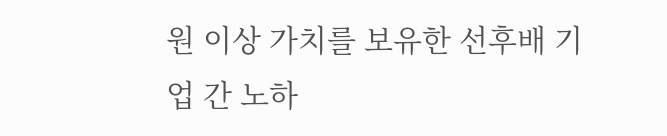원 이상 가치를 보유한 선후배 기업 간 노하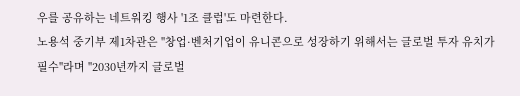우를 공유하는 네트워킹 행사 '1조 클럽'도 마련한다.
노용석 중기부 제1차관은 "창업·벤처기업이 유니콘으로 성장하기 위해서는 글로벌 투자 유치가 필수"라며 "2030년까지 글로벌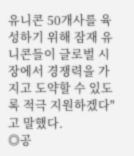유니콘 50개사를 육성하기 위해 잠재 유니콘들이 글로벌 시장에서 경쟁력을 가지고 도약할 수 있도록 적극 지원하겠다"고 말했다.
◎공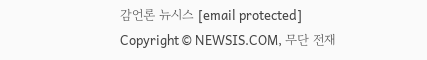감언론 뉴시스 [email protected]
Copyright © NEWSIS.COM, 무단 전재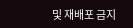및 재배포 금지